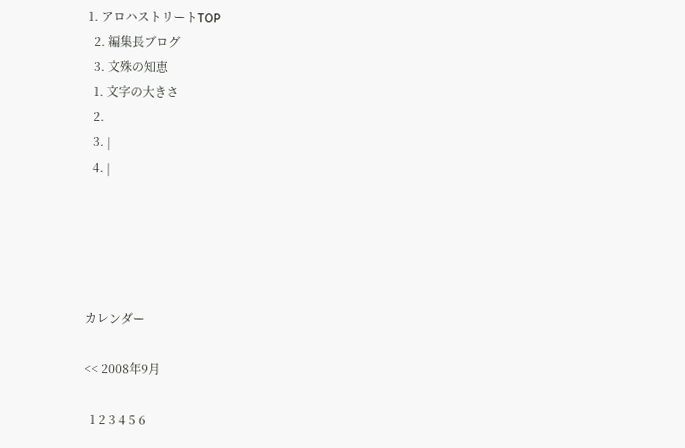1. アロハストリートTOP
  2. 編集長ブログ
  3. 文殊の知恵
  1. 文字の大きさ
  2.
  3. |
  4. |





カレンダー

<< 2008年9月

  1 2 3 4 5 6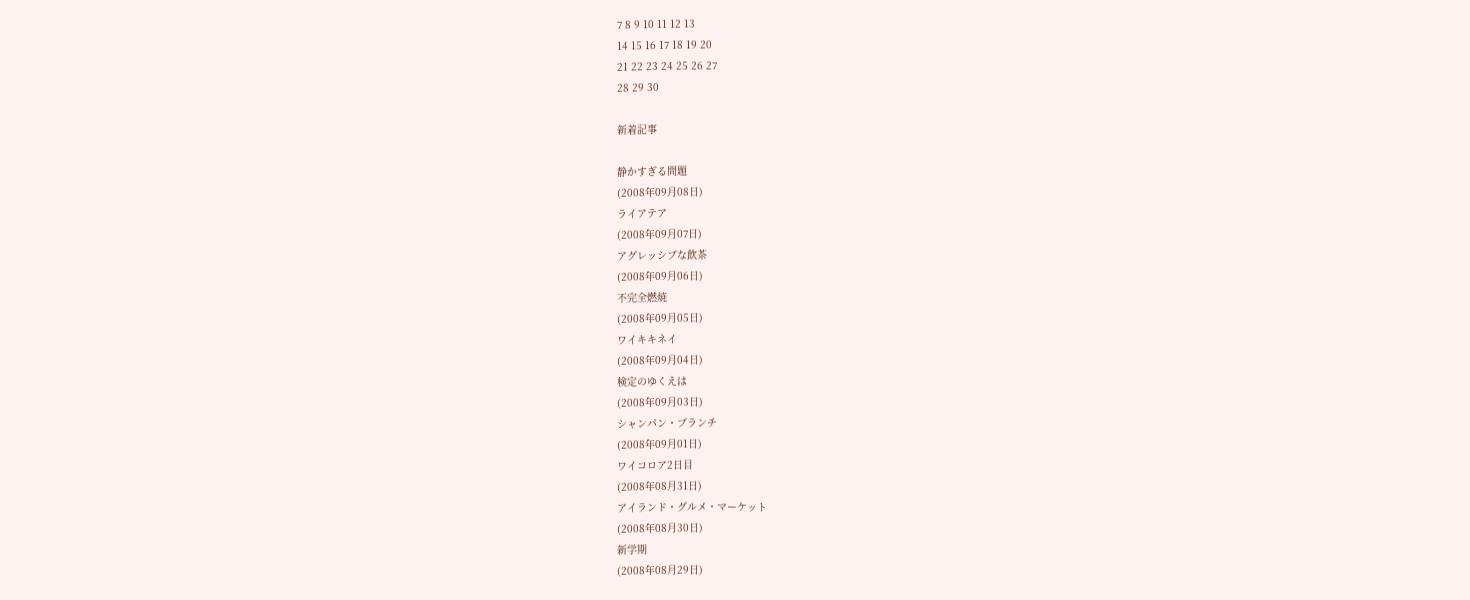7 8 9 10 11 12 13
14 15 16 17 18 19 20
21 22 23 24 25 26 27
28 29 30

新着記事

静かすぎる問題
(2008年09月08日)
ライアテア
(2008年09月07日)
アグレッシブな飲茶
(2008年09月06日)
不完全燃焼
(2008年09月05日)
ワイキキネイ
(2008年09月04日)
検定のゆくえは
(2008年09月03日)
シャンパン・ブランチ
(2008年09月01日)
ワイコロア2日目
(2008年08月31日)
アイランド・グルメ・マーケット
(2008年08月30日)
新学期
(2008年08月29日)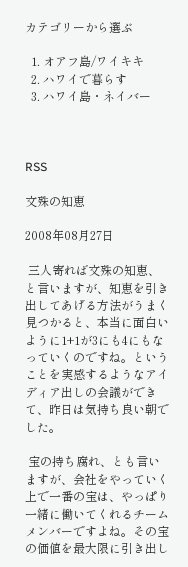カテゴリーから選ぶ

  1. オアフ島/ワイキキ
  2. ハワイで暮らす
  3. ハワイ島・ネイバー



RSS

文殊の知恵

2008年08月27日

 三人寄れば文殊の知恵、と言いますが、知恵を引き出してあげる方法がうまく見つかると、本当に面白いように1+1が3にも4にもなっていくのですね。ということを実感するようなアイディア出しの会議ができて、昨日は気持ち良い朝でした。

 宝の持ち腐れ、とも言いますが、会社をやっていく上で一番の宝は、やっぱり一緒に働いてくれるチームメンバーですよね。その宝の価値を最大限に引き出し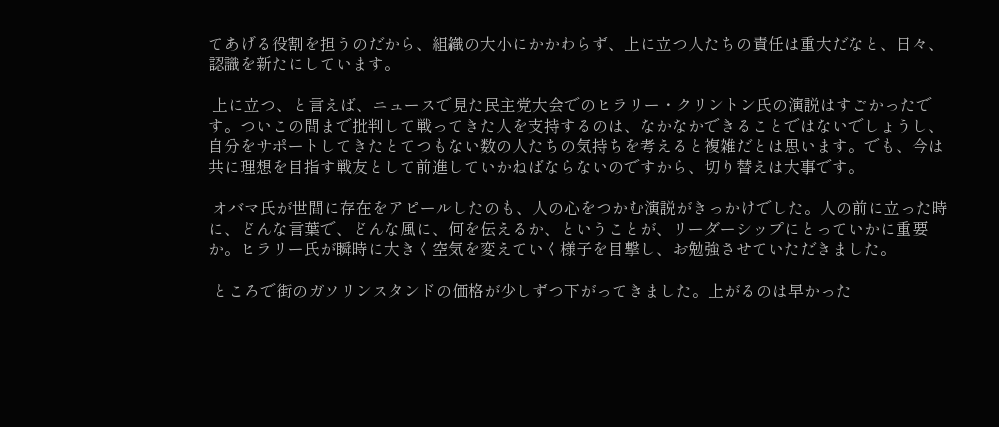てあげる役割を担うのだから、組織の大小にかかわらず、上に立つ人たちの責任は重大だなと、日々、認識を新たにしています。

 上に立つ、と言えば、ニュースで見た民主党大会でのヒラリー・クリントン氏の演説はすごかったです。ついこの間まで批判して戦ってきた人を支持するのは、なかなかできることではないでしょうし、自分をサポートしてきたとてつもない数の人たちの気持ちを考えると複雑だとは思います。でも、今は共に理想を目指す戦友として前進していかねばならないのですから、切り替えは大事です。

 オバマ氏が世間に存在をアピールしたのも、人の心をつかむ演説がきっかけでした。人の前に立った時に、どんな言葉で、どんな風に、何を伝えるか、ということが、リーダーシップにとっていかに重要か。ヒラリー氏が瞬時に大きく空気を変えていく様子を目撃し、お勉強させていただきました。

 ところで街のガソリンスタンドの価格が少しずつ下がってきました。上がるのは早かった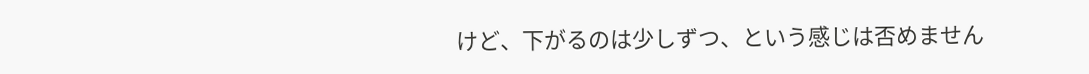けど、下がるのは少しずつ、という感じは否めません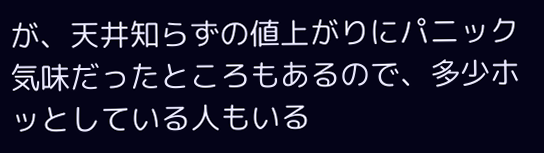が、天井知らずの値上がりにパニック気味だったところもあるので、多少ホッとしている人もいる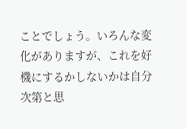ことでしょう。いろんな変化がありますが、これを好機にするかしないかは自分次第と思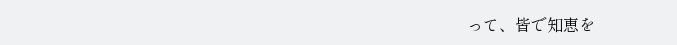って、皆で知恵を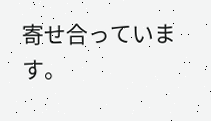寄せ合っています。